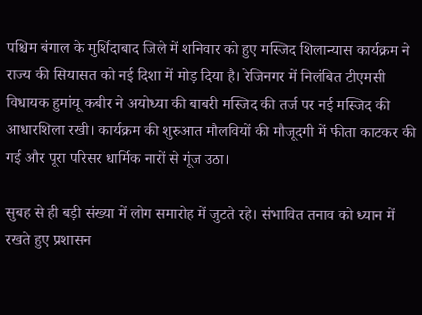पश्चिम बंगाल के मुर्शिदाबाद जिले में शनिवार को हुए मस्जिद शिलान्यास कार्यक्रम ने राज्य की सियासत को नई दिशा में मोड़ दिया है। रेजिनगर में निलंबित टीएमसी विधायक हुमांयू कबीर ने अयोध्या की बाबरी मस्जिद की तर्ज पर नई मस्जिद की आधारशिला रखी। कार्यक्रम की शुरुआत मौलवियों की मौजूदगी में फीता काटकर की गई और पूरा परिसर धार्मिक नारों से गूंज उठा।

सुबह से ही बड़ी संख्या में लोग समारोह में जुटते रहे। संभावित तनाव को ध्यान में रखते हुए प्रशासन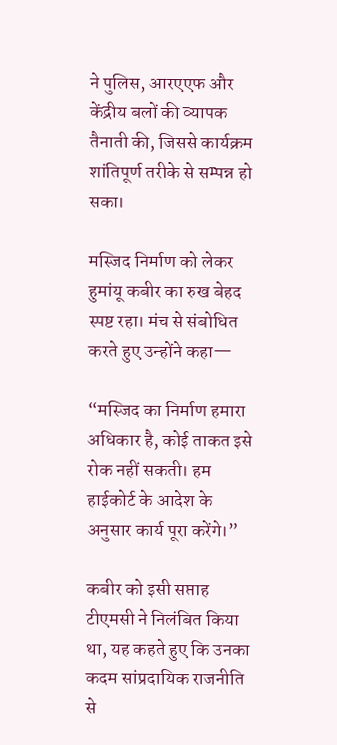ने पुलिस, आरएएफ और केंद्रीय बलों की व्यापक तैनाती की, जिससे कार्यक्रम शांतिपूर्ण तरीके से सम्पन्न हो सका।

मस्जिद निर्माण को लेकर हुमांयू कबीर का रुख बेहद स्पष्ट रहा। मंच से संबोधित करते हुए उन्होंने कहा—

“मस्जिद का निर्माण हमारा अधिकार है, कोई ताकत इसे रोक नहीं सकती। हम हाईकोर्ट के आदेश के अनुसार कार्य पूरा करेंगे।”

कबीर को इसी सप्ताह टीएमसी ने निलंबित किया था, यह कहते हुए कि उनका कदम सांप्रदायिक राजनीति से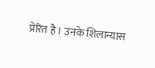प्रेरित है। उनके शिलान्यास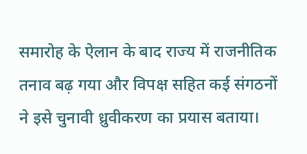समारोह के ऐलान के बाद राज्य में राजनीतिक तनाव बढ़ गया और विपक्ष सहित कई संगठनों ने इसे चुनावी ध्रुवीकरण का प्रयास बताया।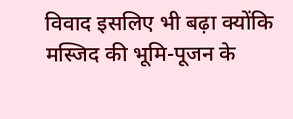विवाद इसलिए भी बढ़ा क्योंकि मस्जिद की भूमि-पूजन के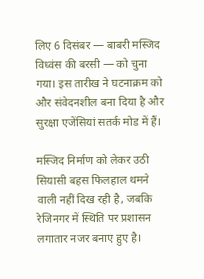लिए 6 दिसंबर — बाबरी मस्जिद विध्वंस की बरसी — को चुना गया। इस तारीख ने घटनाक्रम को और संवेदनशील बना दिया है और सुरक्षा एजेंसियां सतर्क मोड में हैं।

मस्जिद निर्माण को लेकर उठी सियासी बहस फिलहाल थमने वाली नहीं दिख रही है, जबकि रेजिनगर में स्थिति पर प्रशासन लगातार नजर बनाए हुए है।